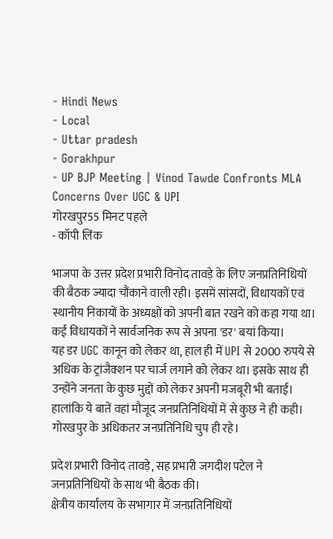- Hindi News
- Local
- Uttar pradesh
- Gorakhpur
- UP BJP Meeting | Vinod Tawde Confronts MLA Concerns Over UGC & UPI
गोरखपुर55 मिनट पहले
- कॉपी लिंक

भाजपा के उत्तर प्रदेश प्रभारी विनोद तावड़े के लिए जनप्रतिनिधियों की बैठक ज्यादा चौंकाने वाली रही। इसमें सांसदों, विधायकों एवं स्थानीय निकायों के अध्यक्षों को अपनी बात रखने को कहा गया था। कई विधायकों ने सार्वजनिक रूप से अपना 'डर' बयां किया।
यह डर UGC कानून को लेकर था, हाल ही में UPI से 2000 रुपये से अधिक के ट्रांजैक्शन पर चार्ज लगाने को लेकर था। इसके साथ ही उन्होंने जनता के कुछ मुद्दों को लेकर अपनी मजबूरी भी बताई। हालांकि ये बातें वहां मौजूद जनप्रतिनिधियों में से कुछ ने ही कही। गोरखपुर के अधिकतर जनप्रतिनिधि चुप ही रहे।

प्रदेश प्रभारी विनोद तावड़े, सह प्रभारी जगदीश पटेल ने जनप्रतिनिधियों के साथ भी बैठक की।
क्षेत्रीय कार्यालय के सभागार में जनप्रतिनिधियों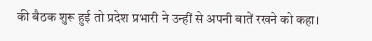की बैठक शुरू हुई तो प्रदेश प्रभारी ने उन्हीं से अपनी बातें रखने को कहा।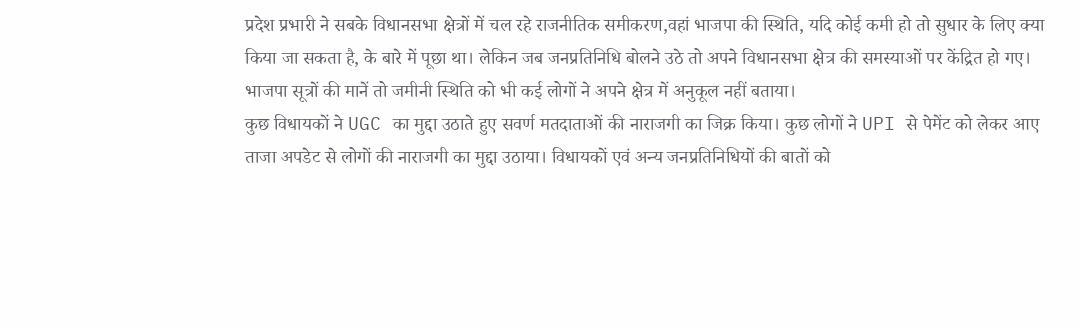प्रदेश प्रभारी ने सबके विधानसभा क्षेत्रों में चल रहे राजनीतिक समीकरण,वहां भाजपा की स्थिति, यदि कोई कमी हो तो सुधार के लिए क्या किया जा सकता है, के बारे में पूछा था। लेकिन जब जनप्रतिनिधि बोलने उठे तो अपने विधानसभा क्षेत्र की समस्याओं पर केंद्रित हो गए। भाजपा सूत्रों की मानें तो जमीनी स्थिति को भी कई लोगों ने अपने क्षेत्र में अनुकूल नहीं बताया।
कुछ विधायकों ने UGC का मुद्दा उठाते हुए सवर्ण मतदाताओं की नाराजगी का जिक्र किया। कुछ लोगों ने UPI से पेमेंट को लेकर आए ताजा अपडेट से लोगों की नाराजगी का मुद्दा उठाया। विधायकों एवं अन्य जनप्रतिनिधियों की बातों को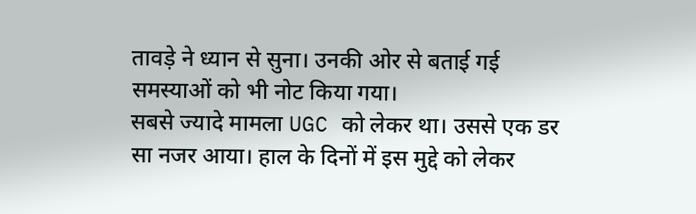तावड़े ने ध्यान से सुना। उनकी ओर से बताई गई समस्याओं को भी नोट किया गया।
सबसे ज्यादे मामला UGC को लेकर था। उससे एक डर सा नजर आया। हाल के दिनों में इस मुद्दे को लेकर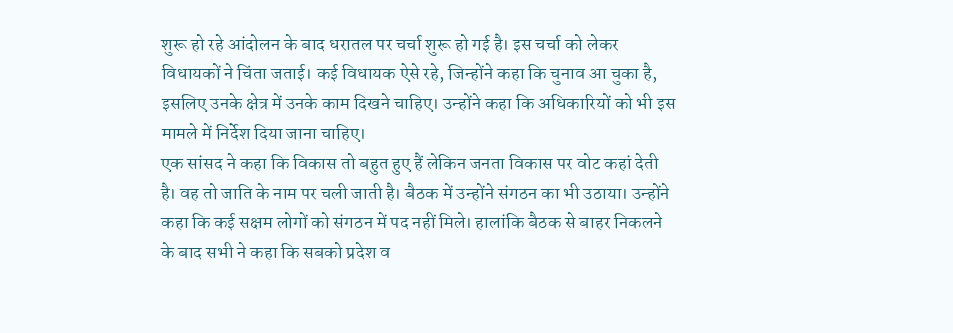शुरू हो रहे आंदोलन के बाद धरातल पर चर्चा शुरू हो गई है। इस चर्चा को लेकर विधायकों ने चिंता जताई। कई विधायक ऐसे रहे, जिन्होंने कहा कि चुनाव आ चुका है, इसलिए उनके क्षेत्र में उनके काम दिखने चाहिए। उन्होंने कहा कि अधिकारियों को भी इस मामले में निर्देश दिया जाना चाहिए।
एक सांसद ने कहा कि विकास तो बहुत हुए हैं लेकिन जनता विकास पर वोट कहां देती है। वह तो जाति के नाम पर चली जाती है। बैठक में उन्होंने संगठन का भी उठाया। उन्होंने कहा कि कई सक्षम लोगों को संगठन में पद नहीं मिले। हालांकि बैठक से बाहर निकलने के बाद सभी ने कहा कि सबको प्रदेश व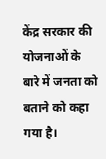केंद्र सरकार की योजनाओं के बारे में जनता को बताने को कहा गया है।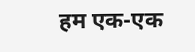हम एक-एक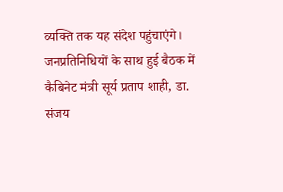व्यक्ति तक यह संदेश पहुंचाएंगे। जनप्रतिनिधियों के साथ हुई बैठक में कैबिनेट मंत्री सूर्य प्रताप शाही, डा. संजय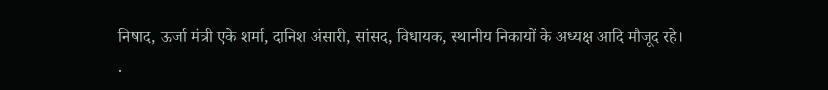निषाद, ऊर्जा मंत्री एके शर्मा, दानिश अंसारी, सांसद, विधायक, स्थानीय निकायों के अध्यक्ष आदि मौजूद रहे।
.